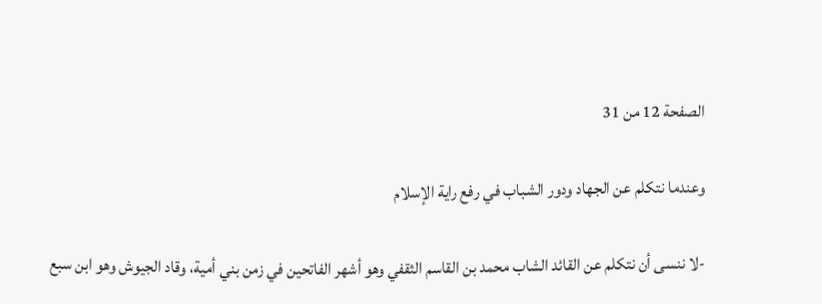الصفحة 12 من 31

وعندما نتكلم عن الجهاد ودور الشباب في رفع راية الإسلام

-لا ننسى أن نتكلم عن القائد الشاب محمد بن القاسم الثقفي وهو أشهر الفاتحين في زمن بني أمية، وقاد الجيوش وهو ابن سبع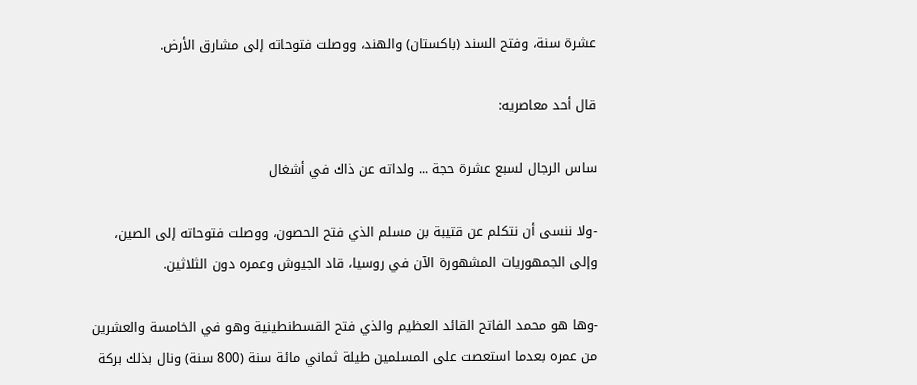عشرة سنة، وفتح السند (باكستان) والهند، ووصلت فتوحاته إلى مشارق الأرض.

قال أحد معاصريه:

ساس الرجال لسبع عشرة حجة ... ولداته عن ذاك في أشغال

-ولا ننسى أن نتكلم عن قتيبة بن مسلم الذي فتح الحصون، ووصلت فتوحاته إلى الصين، وإلى الجمهوريات المشهورة الآن في روسيا، قاد الجيوش وعمره دون الثلاثين.

-وها هو محمد الفاتح القائد العظيم والذي فتح القسطنطينية وهو في الخامسة والعشرين من عمره بعدما استعصت على المسلمين طيلة ثماني مائة سنة (800 سنة) ونال بذلك بركة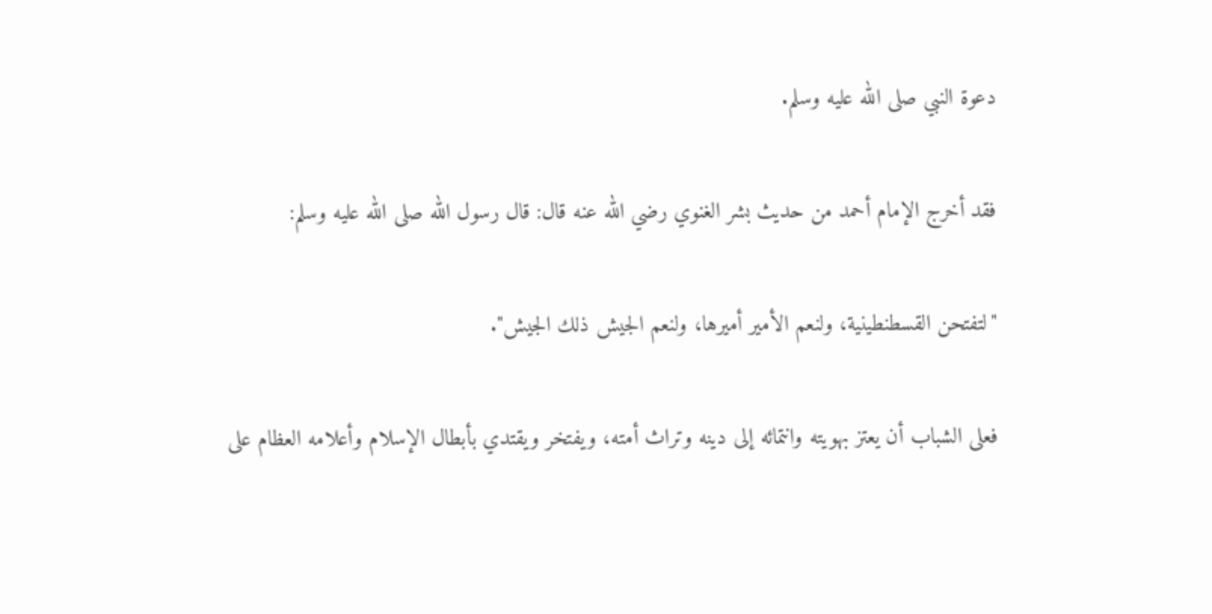دعوة النبي صلى الله عليه وسلم.

فقد أخرج الإمام أحمد من حديث بشر الغنوي رضي الله عنه قال: قال رسول الله صلى الله عليه وسلم:

"لتفتحن القسطنطينية، ولنعم الأمير أميرها، ولنعم الجيش ذلك الجيش".

فعلى الشباب أن يعتز بهويته وانتمائه إلى دينه وتراث أمته، ويفتخر ويقتدي بأبطال الإسلام وأعلامه العظام على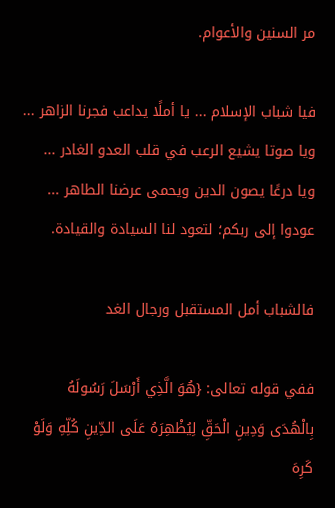مر السنين والأعوام.

فيا شباب الإسلام ... يا أملًا يداعب فجرنا الزاهر ... ويا صوتا يشيع الرعب في قلب العدو الغادر ... ويا درعًا يصون الدين ويحمى عرضنا الطاهر ... عودوا إلى ربكم؛ لتعود لنا السيادة والقيادة.

فالشباب أمل المستقبل ورجال الغد

ففي قوله تعالى: {هُوَ الَّذِي أَرْسَلَ رَسُولَهُ بِالْهُدَى وَدِينِ الْحَقِّ لِيُظْهِرَهُ عَلَى الدِّينِ كُلِّهِ وَلَوْ كَرِهَ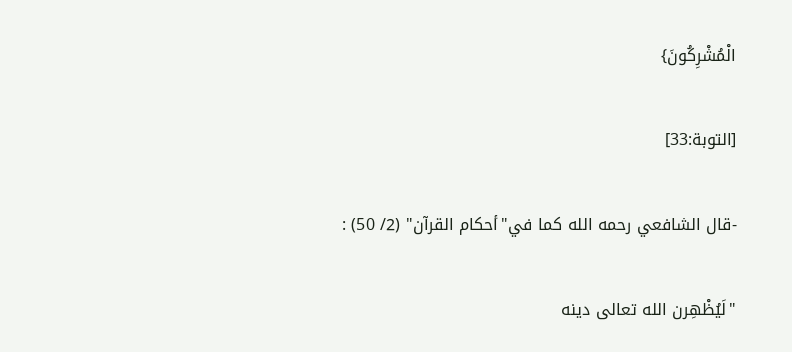الْمُشْرِكُونَ}

[التوبة:33]

-قال الشافعي رحمه الله كما في"أحكام القرآن" (2/ 50) :

"لَيُظْهِرن الله تعالى دينه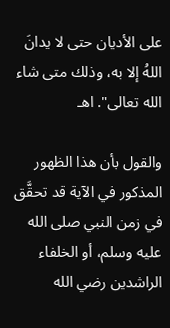على الأديان حتى لا يدانَ اللهُ إلا به، وذلك متى شاء الله تعالى". اهـ

والقول بأن هذا الظهور المذكور في الآية قد تحقَّق في زمن النبي صلى الله عليه وسلم، أو الخلفاء الراشدين رضي الله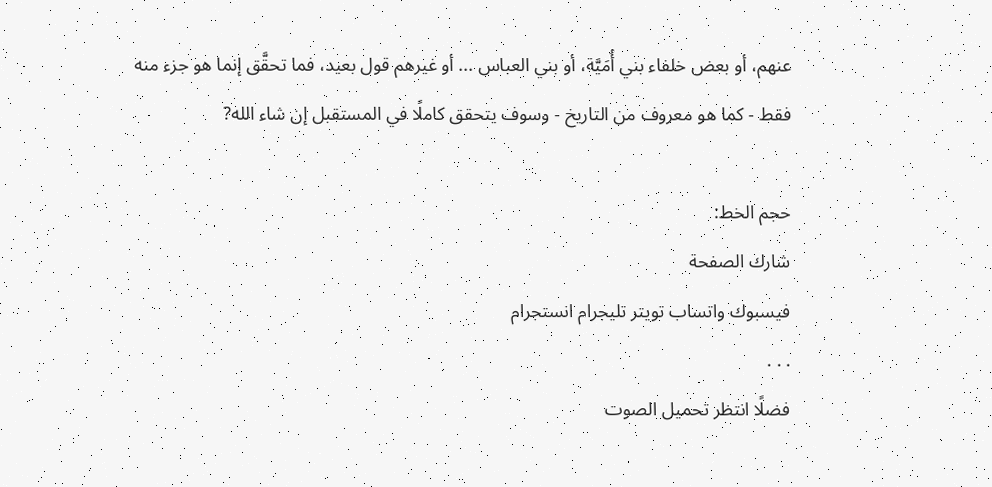عنهم، أو بعض خلفاء بني أُمَيَّة، أو بني العباس ... أو غيرهم قول بعيد، فما تحقَّق إنما هو جزء منه فقط - كما هو معروف من التاريخ - وسوف يتحقق كاملًا في المستقبل إن شاء الله?

حجم الخط:
شارك الصفحة
فيسبوك واتساب تويتر تليجرام انستجرام
. . .
فضلًا انتظر تحميل الصوت